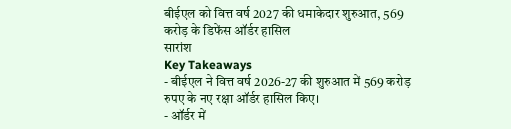बीईएल को वित्त वर्ष 2027 की धमाकेदार शुरुआत, 569 करोड़ के डिफेंस ऑर्डर हासिल
सारांश
Key Takeaways
- बीईएल ने वित्त वर्ष 2026-27 की शुरुआत में 569 करोड़ रुपए के नए रक्षा ऑर्डर हासिल किए।
- ऑर्डर में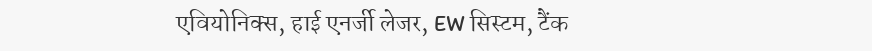एवियोनिक्स, हाई एनर्जी लेजर, EW सिस्टम, टैंक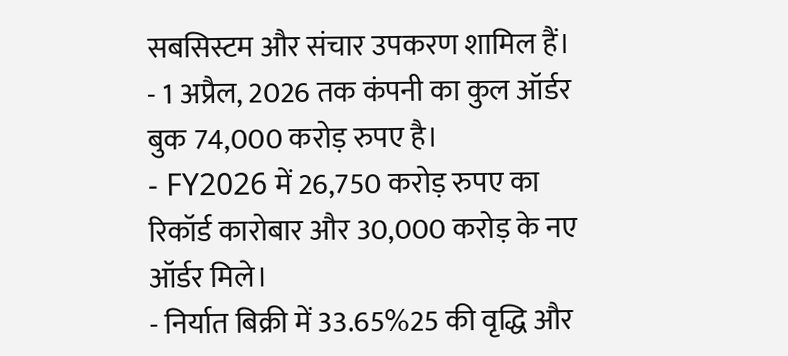सबसिस्टम और संचार उपकरण शामिल हैं।
- 1 अप्रैल, 2026 तक कंपनी का कुल ऑर्डर बुक 74,000 करोड़ रुपए है।
- FY2026 में 26,750 करोड़ रुपए का रिकॉर्ड कारोबार और 30,000 करोड़ के नए ऑर्डर मिले।
- निर्यात बिक्री में 33.65%25 की वृद्धि और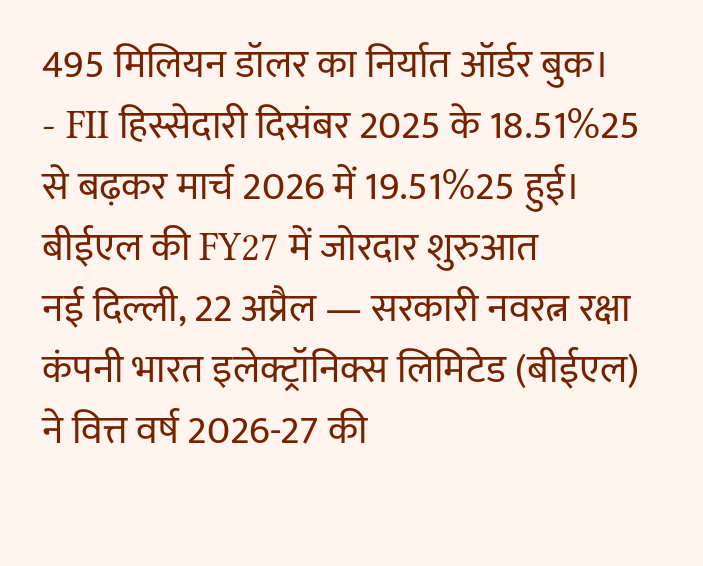495 मिलियन डॉलर का निर्यात ऑर्डर बुक।
- FII हिस्सेदारी दिसंबर 2025 के 18.51%25 से बढ़कर मार्च 2026 में 19.51%25 हुई।
बीईएल की FY27 में जोरदार शुरुआत
नई दिल्ली, 22 अप्रैल — सरकारी नवरत्न रक्षा कंपनी भारत इलेक्ट्रॉनिक्स लिमिटेड (बीईएल) ने वित्त वर्ष 2026-27 की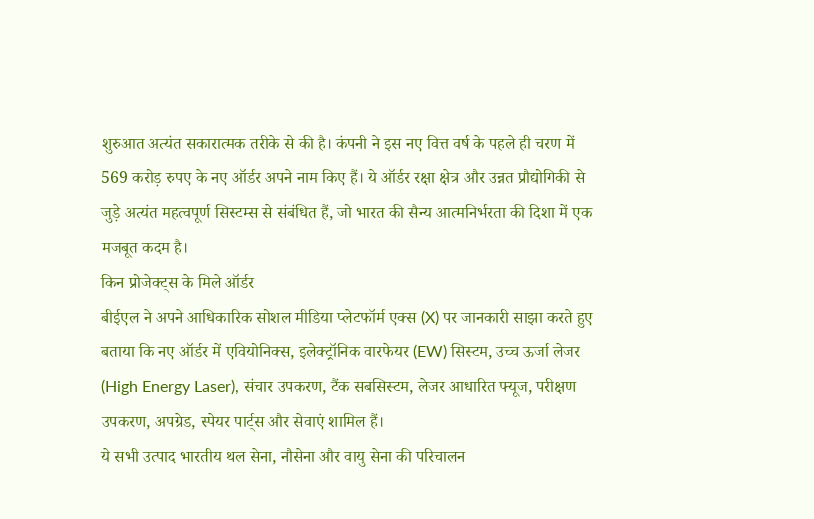शुरुआत अत्यंत सकारात्मक तरीके से की है। कंपनी ने इस नए वित्त वर्ष के पहले ही चरण में 569 करोड़ रुपए के नए ऑर्डर अपने नाम किए हैं। ये ऑर्डर रक्षा क्षेत्र और उन्नत प्रौद्योगिकी से जुड़े अत्यंत महत्वपूर्ण सिस्टम्स से संबंधित हैं, जो भारत की सैन्य आत्मनिर्भरता की दिशा में एक मजबूत कदम है।
किन प्रोजेक्ट्स के मिले ऑर्डर
बीईएल ने अपने आधिकारिक सोशल मीडिया प्लेटफॉर्म एक्स (X) पर जानकारी साझा करते हुए बताया कि नए ऑर्डर में एवियोनिक्स, इलेक्ट्रॉनिक वारफेयर (EW) सिस्टम, उच्च ऊर्जा लेजर (High Energy Laser), संचार उपकरण, टैंक सबसिस्टम, लेजर आधारित फ्यूज, परीक्षण उपकरण, अपग्रेड, स्पेयर पार्ट्स और सेवाएं शामिल हैं।
ये सभी उत्पाद भारतीय थल सेना, नौसेना और वायु सेना की परिचालन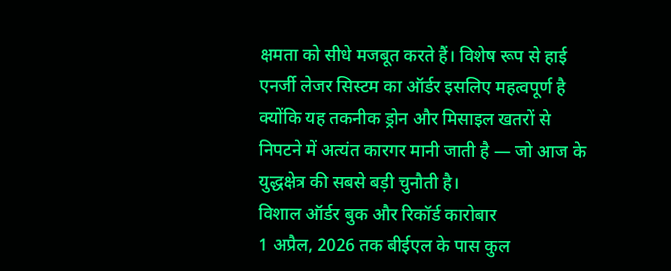क्षमता को सीधे मजबूत करते हैं। विशेष रूप से हाई एनर्जी लेजर सिस्टम का ऑर्डर इसलिए महत्वपूर्ण है क्योंकि यह तकनीक ड्रोन और मिसाइल खतरों से निपटने में अत्यंत कारगर मानी जाती है — जो आज के युद्धक्षेत्र की सबसे बड़ी चुनौती है।
विशाल ऑर्डर बुक और रिकॉर्ड कारोबार
1 अप्रैल, 2026 तक बीईएल के पास कुल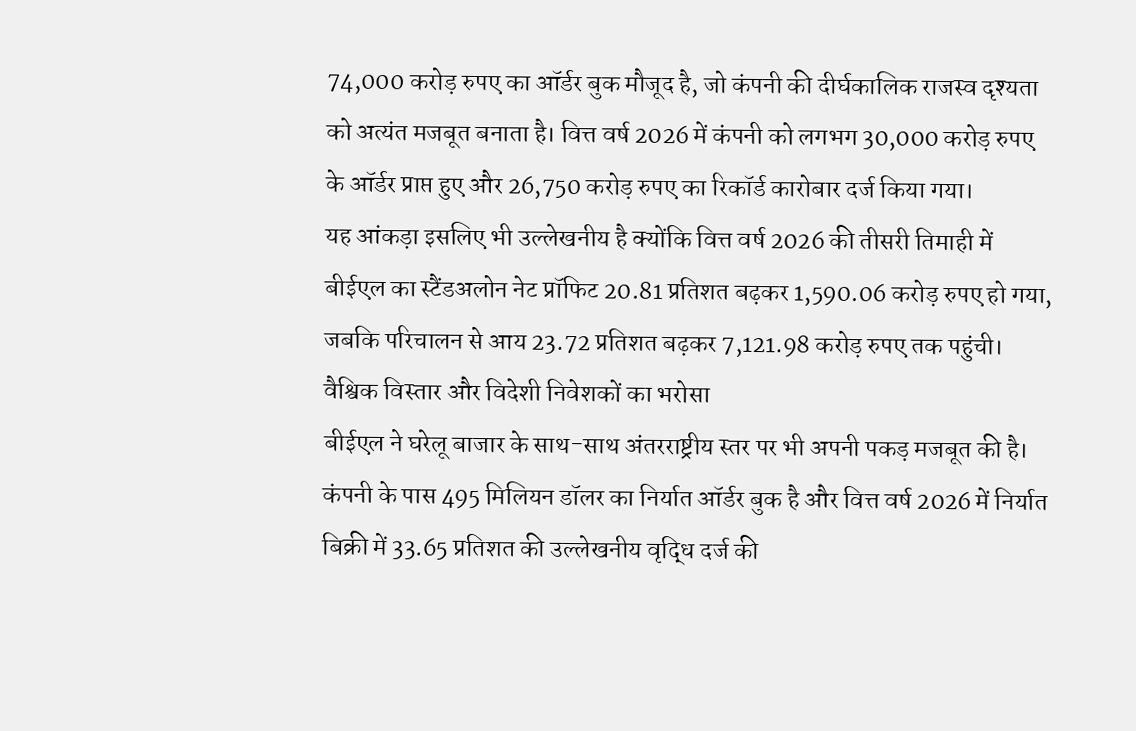74,000 करोड़ रुपए का ऑर्डर बुक मौजूद है, जो कंपनी की दीर्घकालिक राजस्व दृश्यता को अत्यंत मजबूत बनाता है। वित्त वर्ष 2026 में कंपनी को लगभग 30,000 करोड़ रुपए के ऑर्डर प्राप्त हुए और 26,750 करोड़ रुपए का रिकॉर्ड कारोबार दर्ज किया गया।
यह आंकड़ा इसलिए भी उल्लेखनीय है क्योंकि वित्त वर्ष 2026 की तीसरी तिमाही में बीईएल का स्टैंडअलोन नेट प्रॉफिट 20.81 प्रतिशत बढ़कर 1,590.06 करोड़ रुपए हो गया, जबकि परिचालन से आय 23.72 प्रतिशत बढ़कर 7,121.98 करोड़ रुपए तक पहुंची।
वैश्विक विस्तार और विदेशी निवेशकों का भरोसा
बीईएल ने घरेलू बाजार के साथ-साथ अंतरराष्ट्रीय स्तर पर भी अपनी पकड़ मजबूत की है। कंपनी के पास 495 मिलियन डॉलर का निर्यात ऑर्डर बुक है और वित्त वर्ष 2026 में निर्यात बिक्री में 33.65 प्रतिशत की उल्लेखनीय वृद्धि दर्ज की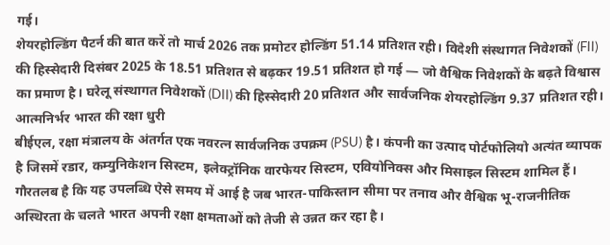गई।
शेयरहोल्डिंग पैटर्न की बात करें तो मार्च 2026 तक प्रमोटर होल्डिंग 51.14 प्रतिशत रही। विदेशी संस्थागत निवेशकों (FII) की हिस्सेदारी दिसंबर 2025 के 18.51 प्रतिशत से बढ़कर 19.51 प्रतिशत हो गई — जो वैश्विक निवेशकों के बढ़ते विश्वास का प्रमाण है। घरेलू संस्थागत निवेशकों (DII) की हिस्सेदारी 20 प्रतिशत और सार्वजनिक शेयरहोल्डिंग 9.37 प्रतिशत रही।
आत्मनिर्भर भारत की रक्षा धुरी
बीईएल, रक्षा मंत्रालय के अंतर्गत एक नवरत्न सार्वजनिक उपक्रम (PSU) है। कंपनी का उत्पाद पोर्टफोलियो अत्यंत व्यापक है जिसमें रडार, कम्युनिकेशन सिस्टम, इलेक्ट्रॉनिक वारफेयर सिस्टम, एवियोनिक्स और मिसाइल सिस्टम शामिल हैं।
गौरतलब है कि यह उपलब्धि ऐसे समय में आई है जब भारत-पाकिस्तान सीमा पर तनाव और वैश्विक भू-राजनीतिक अस्थिरता के चलते भारत अपनी रक्षा क्षमताओं को तेजी से उन्नत कर रहा है।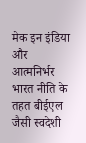मेक इन इंडिया और आत्मनिर्भर भारत नीति के तहत बीईएल जैसी स्वदेशी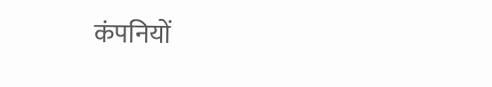कंपनियों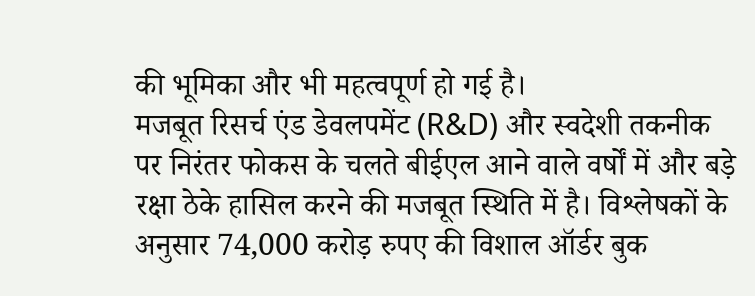की भूमिका और भी महत्वपूर्ण हो गई है।
मजबूत रिसर्च एंड डेवलपमेंट (R&D) और स्वदेशी तकनीक पर निरंतर फोकस के चलते बीईएल आने वाले वर्षों में और बड़े रक्षा ठेके हासिल करने की मजबूत स्थिति में है। विश्लेषकों के अनुसार 74,000 करोड़ रुपए की विशाल ऑर्डर बुक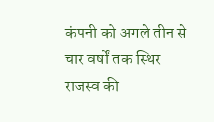कंपनी को अगले तीन से चार वर्षों तक स्थिर राजस्व की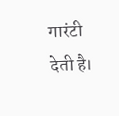गारंटी देती है।